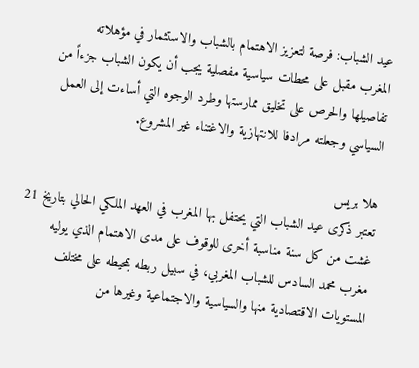عيد الشباب: فرصة لتعزيز الاهتمام بالشباب والاستثمار في مؤهلاته
المغرب مقبل على محطات سياسية مفصلية يجب أن يكون الشباب جزءاً من تفاصيلها والحرص على تخليق ممارستها وطرد الوجوه التي أساءت إلى العمل السياسي وجعلته مرادفا للانتهازية والاغتناء غير المشروع.

هلا بريس
تعتبر ذكرى عيد الشباب التي يحتفل بها المغرب في العهد الملكي الحالي بتاريخ 21 غشت من كل سنة مناسبة أخرى للوقوف على مدى الاهتمام الذي يوليه مغرب محمد السادس للشباب المغربي، في سبيل ربطه بمحيطه على مختلف المستويات الاقتصادية منها والسياسية والاجتماعية وغيرها من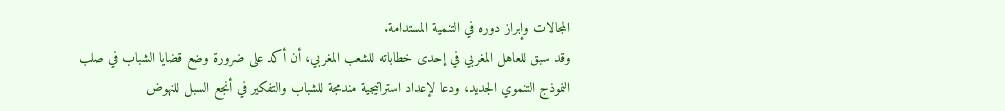المجالات وإبراز دوره في التنمية المستدامة.
وقد سبق للعاهل المغربي في إحدى خطاباته للشعب المغربي، أن أكد على ضرورة وضع قضايا الشباب في صلب النموذج التنموي الجديد، ودعا لإعداد استراتيجية مندمجة للشباب والتفكير في أنجع السبل للنهوض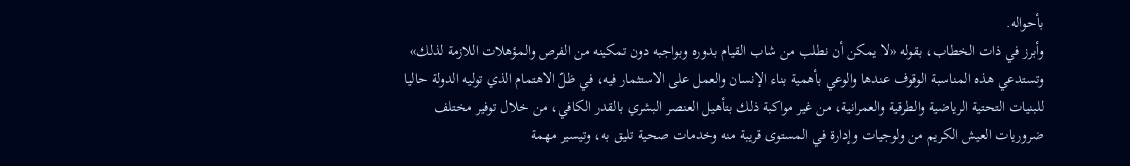بأحواله.
وأبرز في ذات الخطاب، بقوله «لا يمكن أن نطلب من شاب القيام بدوره وبواجبه دون تمكينه من الفرص والمؤهلات اللازمة لذلك»
وتستدعي هذه المناسبة الوقوف عندها والوعي بأهمية بناء الإنسان والعمل على الاستثمار فيه، في ظلّ الاهتمام الذي توليه الدولة حاليا للبنيات التحتية الرياضية والطرقية والعمرانية، من غير مواكبة ذلك بتأهيل العنصر البشري بالقدر الكافي، من خلال توفير مختلف ضروريات العيش الكريم من ولوجيات وإدارة في المستوى قريبة منه وخدمات صحية تليق به، وتيسير مهمة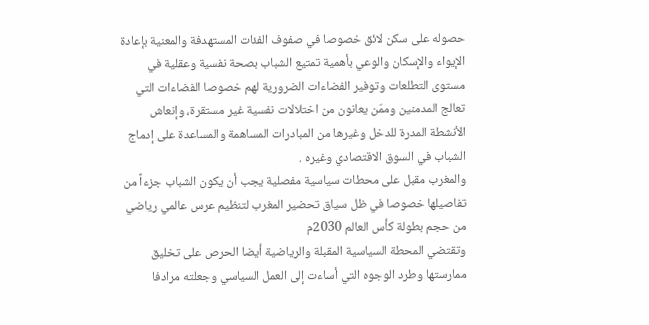حصوله على سكن لائق خصوصا في صفوف الفئات المستهدفة والمعنية بإعادة الإيواء والإسكان والوعي بأهمية تمتيع الشباب بصحة نفسية وعقلية في مستوى التطلعات وتوفير الفضاءات الضرورية لهم خصوصا الفضاءات التي تعالج المدمنين وممّن يعانون من اختلالات نفسية غير مستقرة، وإنعاش الأنشطة المدرة للدخل وغيرها من المبادرات المساهمة والمساعدة على إدماج الشباب في السوق الاقتصادي وغيره .
والمغرب مقبل على محطات سياسية مفصلية يجب أن يكون الشباب جزءاً من تفاصيلها خصوصا في ظل سياق تحضير المغرب لتنظيم عرس عالمي رياضي من حجم بطولة كأس العالم 2030م
وتقتضي المحطة السياسية المقبلة والرياضية أيضا الحرص على تخليق ممارستها وطرد الوجوه التي أساءت إلى العمل السياسي وجعلته مرادفا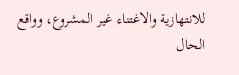للانتهازية والاغتناء غير المشروع، وواقع الحال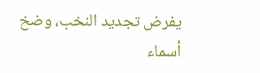يفرض تجديد النخب، وضخ أسماء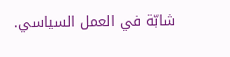شابّة في العمل السياسي.